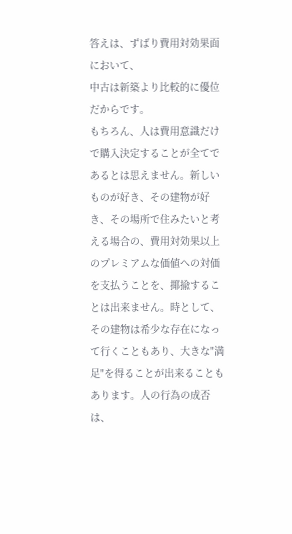答えは、ずばり費用対効果面において、
中古は新築より比較的に優位だからです。
もちろん、人は費用意識だけで購入決定することが全てであるとは思えません。新しいものが好き、その建物が好き、その場所で住みたいと考える場合の、費用対効果以上のプレミアムな価値への対価を支払うことを、揶揄することは出来ません。時として、その建物は希少な存在になって行くこともあり、大きな"満足"を得ることが出来ることもあります。人の行為の成否は、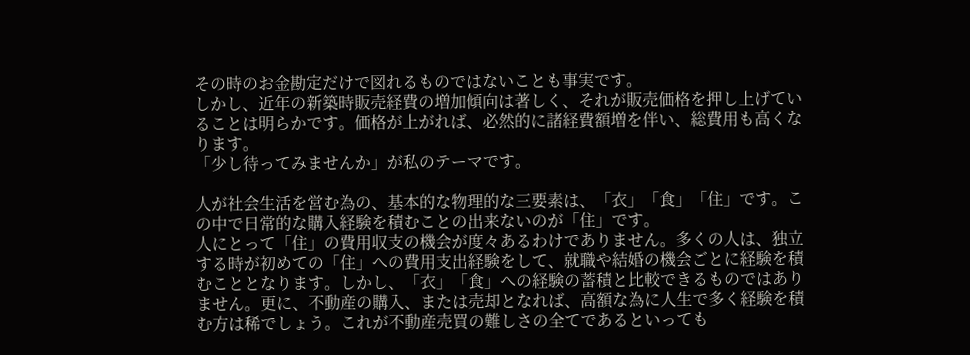その時のお金勘定だけで図れるものではないことも事実です。
しかし、近年の新築時販売経費の増加傾向は著しく、それが販売価格を押し上げていることは明らかです。価格が上がれば、必然的に諸経費額増を伴い、総費用も高くなります。
「少し待ってみませんか」が私のテーマです。

人が社会生活を営む為の、基本的な物理的な三要素は、「衣」「食」「住」です。この中で日常的な購入経験を積むことの出来ないのが「住」です。
人にとって「住」の費用収支の機会が度々あるわけでありません。多くの人は、独立する時が初めての「住」への費用支出経験をして、就職や結婚の機会ごとに経験を積むこととなります。しかし、「衣」「食」への経験の蓄積と比較できるものではありません。更に、不動産の購入、または売却となれば、高額な為に人生で多く経験を積む方は稀でしょう。これが不動産売買の難しさの全てであるといっても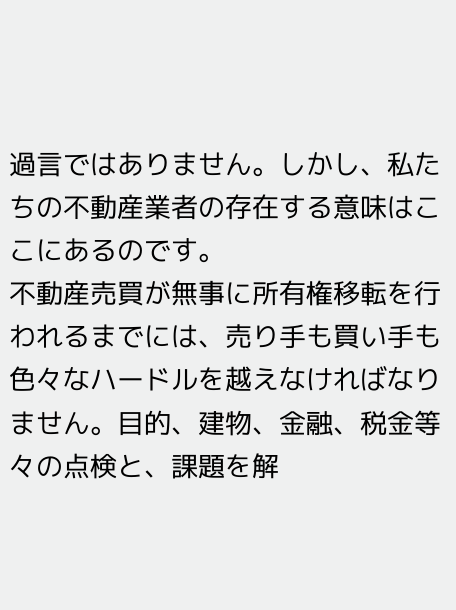過言ではありません。しかし、私たちの不動産業者の存在する意味はここにあるのです。
不動産売買が無事に所有権移転を行われるまでには、売り手も買い手も色々なハードルを越えなければなりません。目的、建物、金融、税金等々の点検と、課題を解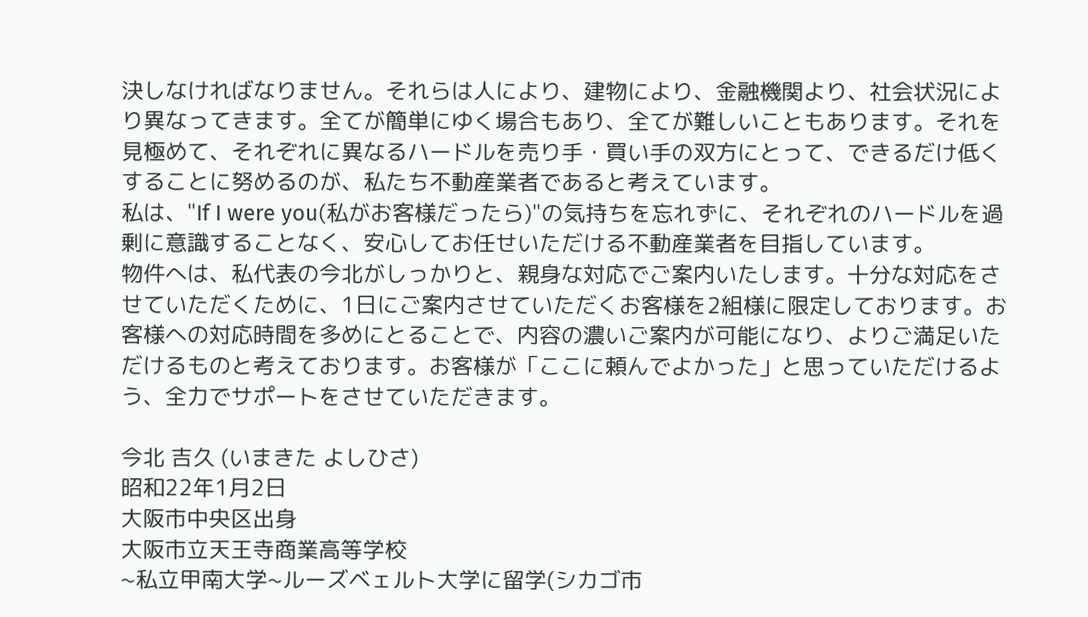決しなければなりません。それらは人により、建物により、金融機関より、社会状況により異なってきます。全てが簡単にゆく場合もあり、全てが難しいこともあります。それを見極めて、それぞれに異なるハードルを売り手・買い手の双方にとって、できるだけ低くすることに努めるのが、私たち不動産業者であると考えています。
私は、"If I were you(私がお客様だったら)"の気持ちを忘れずに、それぞれのハードルを過剰に意識することなく、安心してお任せいただける不動産業者を目指しています。
物件へは、私代表の今北がしっかりと、親身な対応でご案内いたします。十分な対応をさせていただくために、1日にご案内させていただくお客様を2組様に限定しております。お客様への対応時間を多めにとることで、内容の濃いご案内が可能になり、よりご満足いただけるものと考えております。お客様が「ここに頼んでよかった」と思っていただけるよう、全力でサポートをさせていただきます。

今北 吉久 (いまきた よしひさ)
昭和22年1月2日
大阪市中央区出身
大阪市立天王寺商業高等学校
~私立甲南大学~ルーズベェルト大学に留学(シカゴ市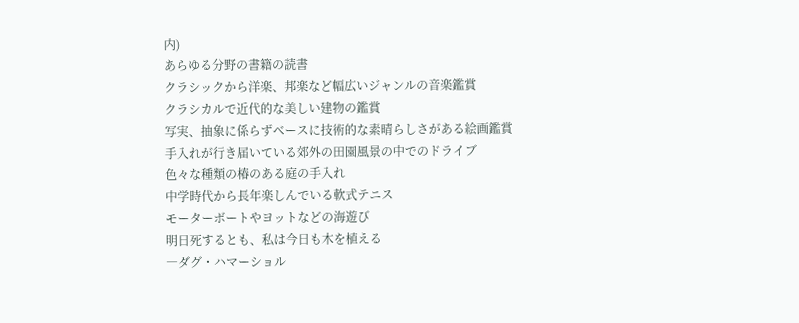内)
あらゆる分野の書籍の読書
クラシックから洋楽、邦楽など幅広いジャンルの音楽鑑賞
クラシカルで近代的な美しい建物の鑑賞
写実、抽象に係らずベースに技術的な素晴らしさがある絵画鑑賞
手入れが行き届いている郊外の田園風景の中でのドライブ
色々な種類の椿のある庭の手入れ
中学時代から長年楽しんでいる軟式テニス
モーターボートやヨットなどの海遊び
明日死するとも、私は今日も木を植える
―ダグ・ハマーショル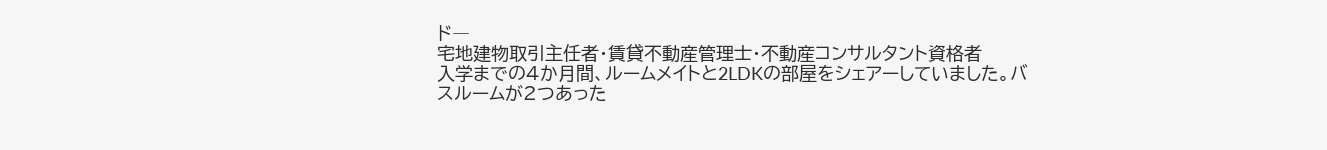ド―
宅地建物取引主任者・賃貸不動産管理士・不動産コンサルタント資格者
入学までの4か月間、ルームメイトと2LDKの部屋をシェアーしていました。バスルームが2つあった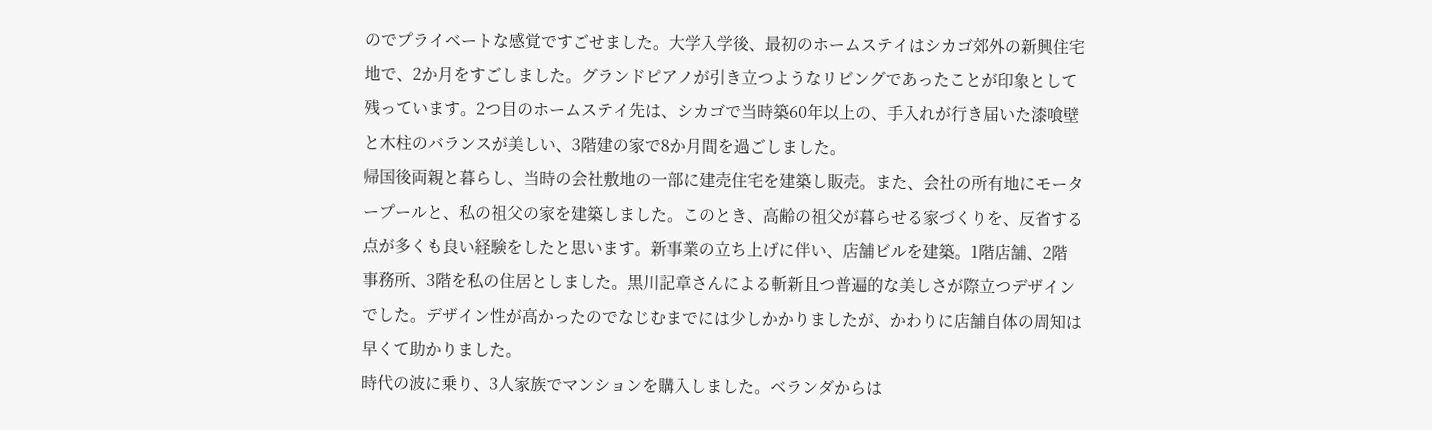のでプライベートな感覚ですごせました。大学入学後、最初のホームステイはシカゴ郊外の新興住宅地で、2か月をすごしました。グランドピアノが引き立つようなリビングであったことが印象として残っています。2つ目のホームステイ先は、シカゴで当時築60年以上の、手入れが行き届いた漆喰壁と木柱のバランスが美しい、3階建の家で8か月間を過ごしました。
帰国後両親と暮らし、当時の会社敷地の一部に建売住宅を建築し販売。また、会社の所有地にモータープールと、私の祖父の家を建築しました。このとき、高齢の祖父が暮らせる家づくりを、反省する点が多くも良い経験をしたと思います。新事業の立ち上げに伴い、店舗ビルを建築。1階店舗、2階事務所、3階を私の住居としました。黒川記章さんによる斬新且つ普遍的な美しさが際立つデザインでした。デザイン性が高かったのでなじむまでには少しかかりましたが、かわりに店舗自体の周知は早くて助かりました。
時代の波に乗り、3人家族でマンションを購入しました。ベランダからは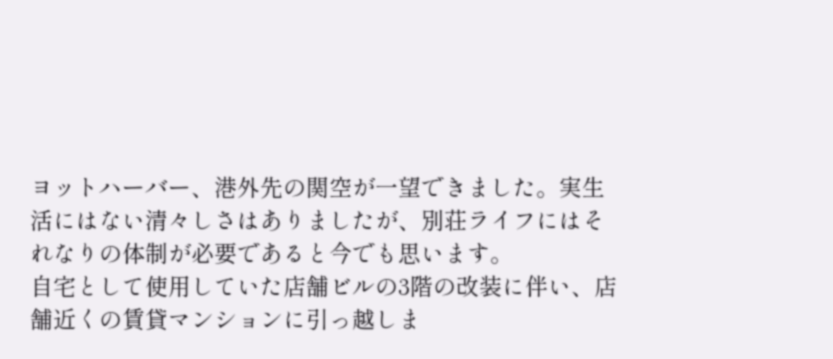ヨットハーバー、港外先の関空が一望できました。実生活にはない清々しさはありましたが、別荘ライフにはそれなりの体制が必要であると今でも思います。
自宅として使用していた店舗ビルの3階の改装に伴い、店舗近くの賃貸マンションに引っ越しま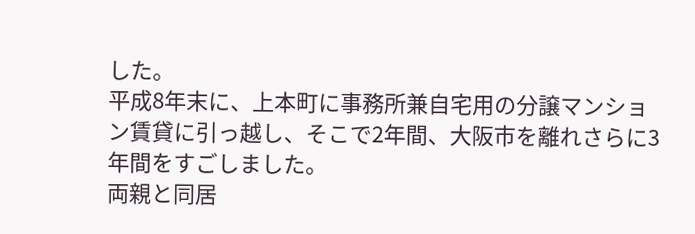した。
平成8年末に、上本町に事務所兼自宅用の分譲マンション賃貸に引っ越し、そこで2年間、大阪市を離れさらに3年間をすごしました。
両親と同居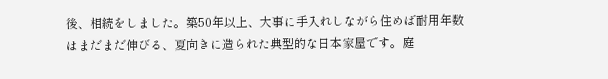後、相続をしました。築50年以上、大事に手入れしながら住めば耐用年数はまだまだ伸びる、夏向きに造られた典型的な日本家屋です。庭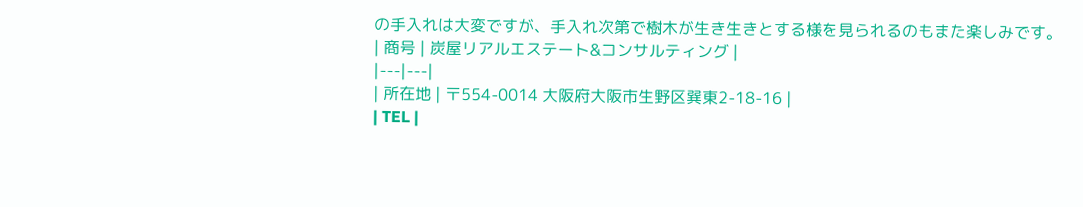の手入れは大変ですが、手入れ次第で樹木が生き生きとする様を見られるのもまた楽しみです。
| 商号 | 炭屋リアルエステート&コンサルティング |
|---|---|
| 所在地 | 〒554-0014 大阪府大阪市生野区巽東2-18-16 |
| TEL |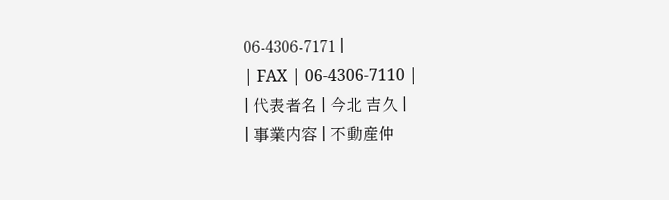06-4306-7171 |
| FAX | 06-4306-7110 |
| 代表者名 | 今北 吉久 |
| 事業内容 | 不動産仲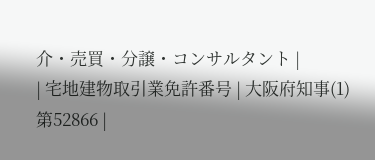介・売買・分譲・コンサルタント |
| 宅地建物取引業免許番号 | 大阪府知事(1)第52866 |